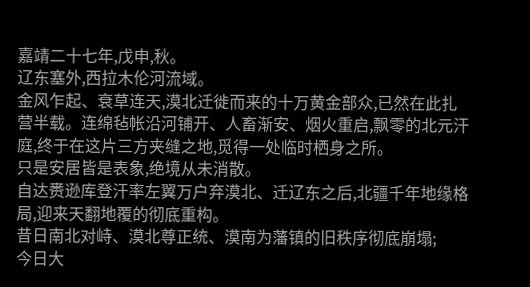嘉靖二十七年,戊申,秋。
辽东塞外,西拉木伦河流域。
金风乍起、衰草连天,漠北迁徙而来的十万黄金部众,已然在此扎营半载。连绵毡帐沿河铺开、人畜渐安、烟火重启,飘零的北元汗庭,终于在这片三方夹缝之地,觅得一处临时栖身之所。
只是安居皆是表象,绝境从未消散。
自达赉逊库登汗率左翼万户弃漠北、迁辽东之后,北疆千年地缘格局,迎来天翻地覆的彻底重构。
昔日南北对峙、漠北尊正统、漠南为藩镇的旧秩序彻底崩塌;
今日大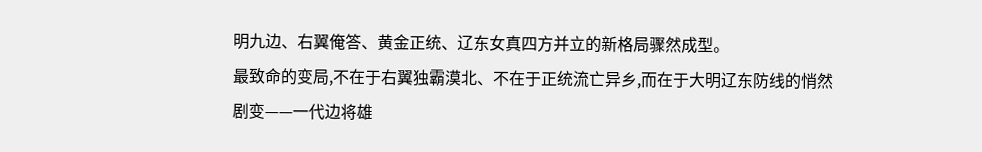明九边、右翼俺答、黄金正统、辽东女真四方并立的新格局骤然成型。
最致命的变局,不在于右翼独霸漠北、不在于正统流亡异乡,而在于大明辽东防线的悄然剧变——一代边将雄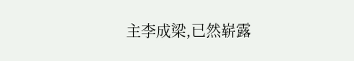主李成梁,已然崭露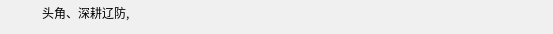头角、深耕辽防,